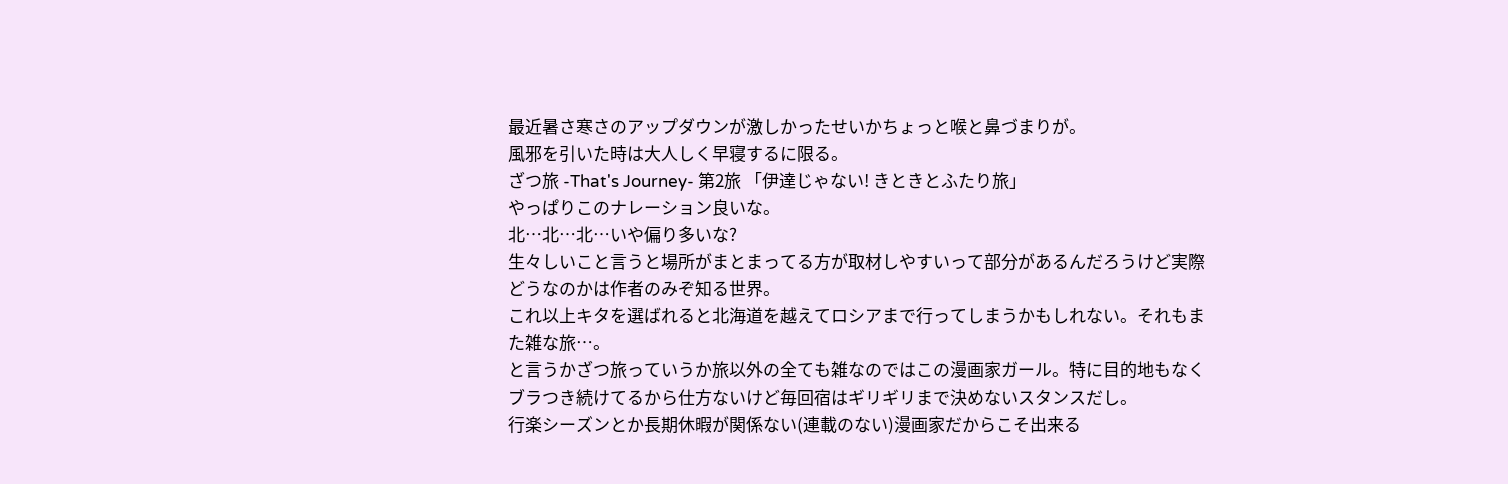最近暑さ寒さのアップダウンが激しかったせいかちょっと喉と鼻づまりが。
風邪を引いた時は大人しく早寝するに限る。
ざつ旅 -That's Journey- 第2旅 「伊達じゃない! きときとふたり旅」
やっぱりこのナレーション良いな。
北…北…北…いや偏り多いな?
生々しいこと言うと場所がまとまってる方が取材しやすいって部分があるんだろうけど実際どうなのかは作者のみぞ知る世界。
これ以上キタを選ばれると北海道を越えてロシアまで行ってしまうかもしれない。それもまた雑な旅…。
と言うかざつ旅っていうか旅以外の全ても雑なのではこの漫画家ガール。特に目的地もなくブラつき続けてるから仕方ないけど毎回宿はギリギリまで決めないスタンスだし。
行楽シーズンとか長期休暇が関係ない(連載のない)漫画家だからこそ出来る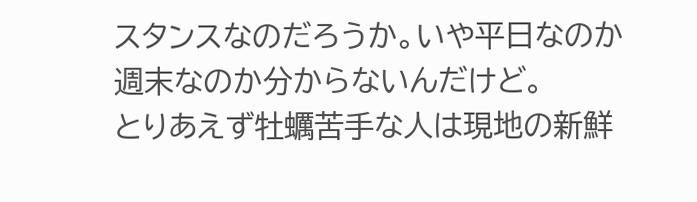スタンスなのだろうか。いや平日なのか週末なのか分からないんだけど。
とりあえず牡蠣苦手な人は現地の新鮮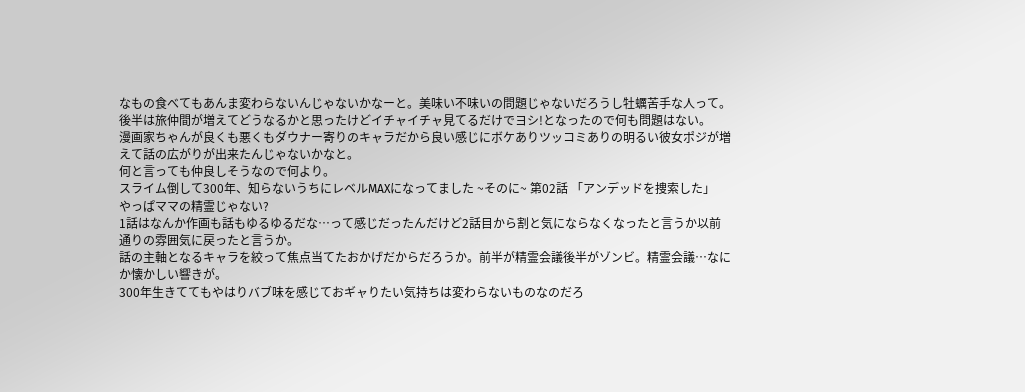なもの食べてもあんま変わらないんじゃないかなーと。美味い不味いの問題じゃないだろうし牡蠣苦手な人って。
後半は旅仲間が増えてどうなるかと思ったけどイチャイチャ見てるだけでヨシ!となったので何も問題はない。
漫画家ちゃんが良くも悪くもダウナー寄りのキャラだから良い感じにボケありツッコミありの明るい彼女ポジが増えて話の広がりが出来たんじゃないかなと。
何と言っても仲良しそうなので何より。
スライム倒して300年、知らないうちにレベルMAXになってました ~そのに~ 第02話 「アンデッドを捜索した」
やっぱママの精霊じゃない?
1話はなんか作画も話もゆるゆるだな…って感じだったんだけど2話目から割と気にならなくなったと言うか以前通りの雰囲気に戻ったと言うか。
話の主軸となるキャラを絞って焦点当てたおかげだからだろうか。前半が精霊会議後半がゾンビ。精霊会議…なにか懐かしい響きが。
300年生きててもやはりバブ味を感じておギャりたい気持ちは変わらないものなのだろ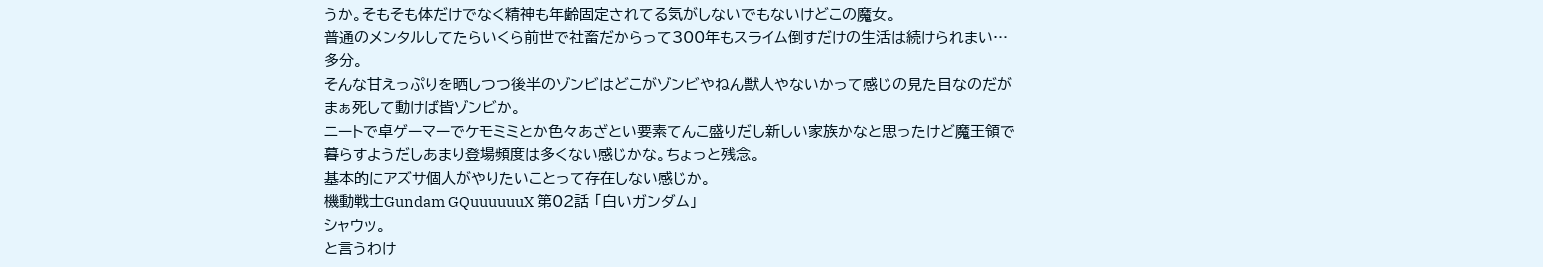うか。そもそも体だけでなく精神も年齢固定されてる気がしないでもないけどこの魔女。
普通のメンタルしてたらいくら前世で社畜だからって300年もスライム倒すだけの生活は続けられまい…多分。
そんな甘えっぷりを晒しつつ後半のゾンビはどこがゾンビやねん獣人やないかって感じの見た目なのだがまぁ死して動けば皆ゾンビか。
ニートで卓ゲーマーでケモミミとか色々あざとい要素てんこ盛りだし新しい家族かなと思ったけど魔王領で暮らすようだしあまり登場頻度は多くない感じかな。ちょっと残念。
基本的にアズサ個人がやりたいことって存在しない感じか。
機動戦士Gundam GQuuuuuuX 第02話 「白いガンダム」
シャウッ。
と言うわけ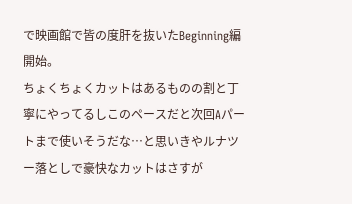で映画館で皆の度肝を抜いたBeginning編開始。
ちょくちょくカットはあるものの割と丁寧にやってるしこのペースだと次回Aパートまで使いそうだな…と思いきやルナツー落としで豪快なカットはさすが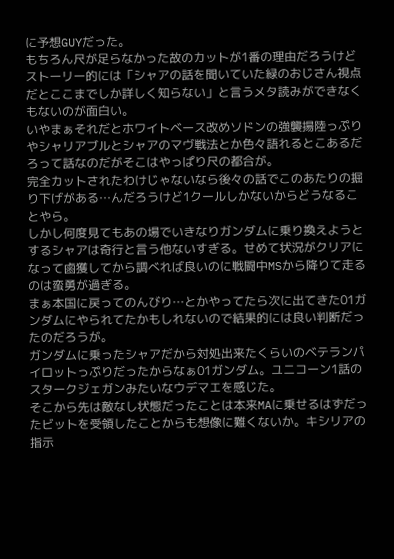に予想GUYだった。
もちろん尺が足らなかった故のカットが1番の理由だろうけどストーリー的には「シャアの話を聞いていた緑のおじさん視点だとここまでしか詳しく知らない」と言うメタ読みができなくもないのが面白い。
いやまぁそれだとホワイトベース改めソドンの強襲揚陸っぷりやシャリアブルとシャアのマヴ戦法とか色々語れるとこあるだろって話なのだがそこはやっぱり尺の都合が。
完全カットされたわけじゃないなら後々の話でこのあたりの掘り下げがある…んだろうけど1クールしかないからどうなることやら。
しかし何度見てもあの場でいきなりガンダムに乗り換えようとするシャアは奇行と言う他ないすぎる。せめて状況がクリアになって鹵獲してから調べれば良いのに戦闘中MSから降りて走るのは蛮勇が過ぎる。
まぁ本国に戻ってのんびり…とかやってたら次に出てきた01ガンダムにやられてたかもしれないので結果的には良い判断だったのだろうが。
ガンダムに乗ったシャアだから対処出来たくらいのベテランパイロットっぷりだったからなぁ01ガンダム。ユニコーン1話のスタークジェガンみたいなウデマエを感じた。
そこから先は敵なし状態だったことは本来MAに乗せるはずだったビットを受領したことからも想像に難くないか。キシリアの指示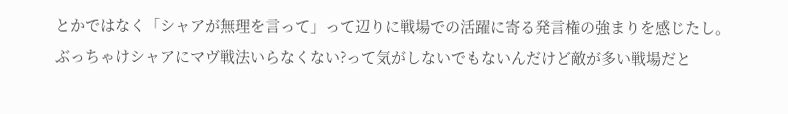とかではなく「シャアが無理を言って」って辺りに戦場での活躍に寄る発言権の強まりを感じたし。
ぶっちゃけシャアにマヴ戦法いらなくない?って気がしないでもないんだけど敵が多い戦場だと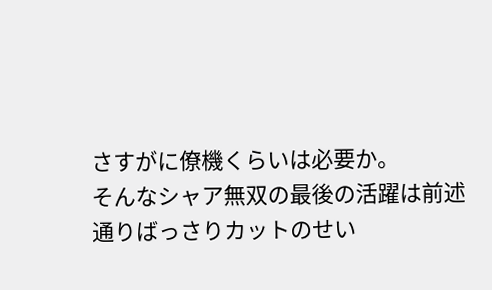さすがに僚機くらいは必要か。
そんなシャア無双の最後の活躍は前述通りばっさりカットのせい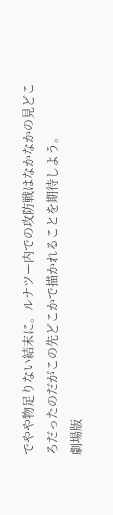でやや物足りない結末に。ルナツー内での攻防戦はなかなかの見どころだったのだがこの先どこかで描かれることを期待しよう。
劇場版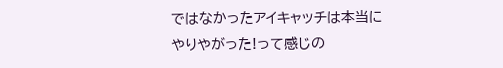ではなかったアイキャッチは本当にやりやがった!って感じの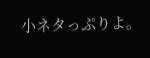小ネタっぷりよ。